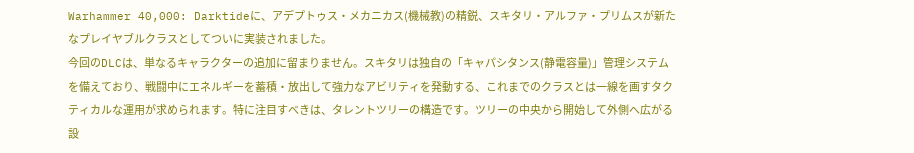Warhammer 40,000: Darktideに、アデプトゥス・メカニカス(機械教)の精鋭、スキタリ・アルファ・プリムスが新たなプレイヤブルクラスとしてついに実装されました。
今回のDLCは、単なるキャラクターの追加に留まりません。スキタリは独自の「キャパシタンス(静電容量)」管理システムを備えており、戦闘中にエネルギーを蓄積・放出して強力なアビリティを発動する、これまでのクラスとは一線を画すタクティカルな運用が求められます。特に注目すべきは、タレントツリーの構造です。ツリーの中央から開始して外側へ広がる設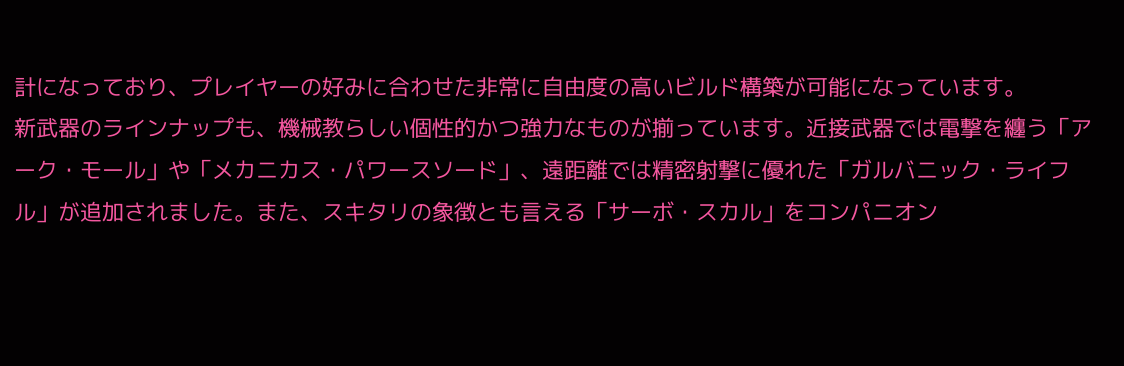計になっており、プレイヤーの好みに合わせた非常に自由度の高いビルド構築が可能になっています。
新武器のラインナップも、機械教らしい個性的かつ強力なものが揃っています。近接武器では電撃を纏う「アーク・モール」や「メカニカス・パワースソード」、遠距離では精密射撃に優れた「ガルバニック・ライフル」が追加されました。また、スキタリの象徴とも言える「サーボ・スカル」をコンパニオン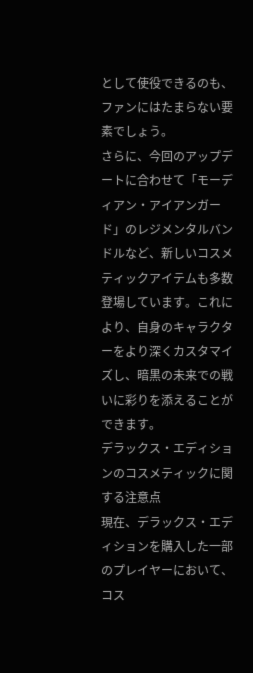として使役できるのも、ファンにはたまらない要素でしょう。
さらに、今回のアップデートに合わせて「モーディアン・アイアンガード」のレジメンタルバンドルなど、新しいコスメティックアイテムも多数登場しています。これにより、自身のキャラクターをより深くカスタマイズし、暗黒の未来での戦いに彩りを添えることができます。
デラックス・エディションのコスメティックに関する注意点
現在、デラックス・エディションを購入した一部のプレイヤーにおいて、コス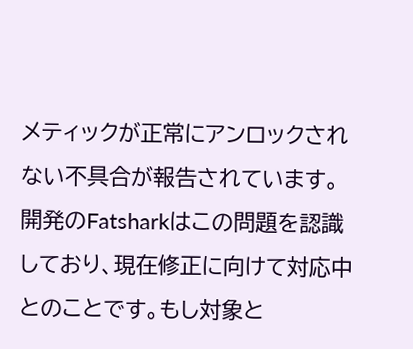メティックが正常にアンロックされない不具合が報告されています。開発のFatsharkはこの問題を認識しており、現在修正に向けて対応中とのことです。もし対象と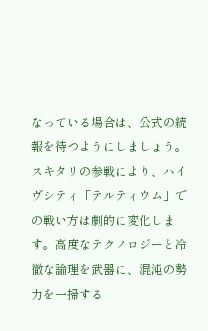なっている場合は、公式の続報を待つようにしましょう。
スキタリの参戦により、ハイヴシティ「テルティウム」での戦い方は劇的に変化します。高度なテクノロジーと冷徹な論理を武器に、混沌の勢力を一掃する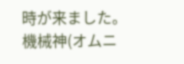時が来ました。機械神(オムニ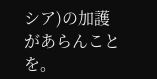シア)の加護があらんことを。